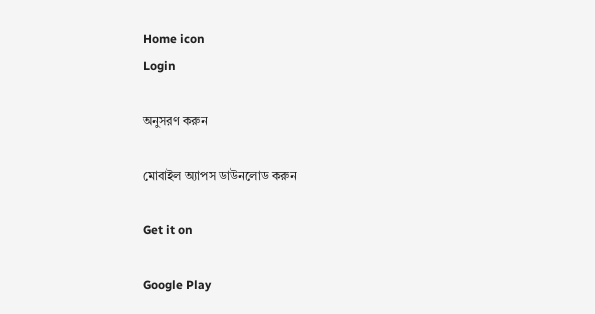Home icon
Login

অনুসরণ করুন

মোবাইল অ্যাপস ডাউনলোড করুন

Get it on

Google Play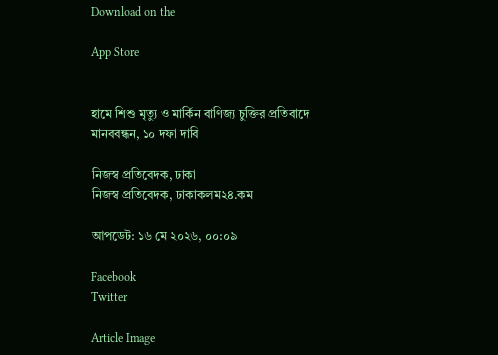Download on the

App Store


হামে শিশু মৃত্যু ও মার্কিন বাণিজ্য চুক্তির প্রতিবাদে মানববন্ধন, ১০ দফা দাবি

নিজস্ব প্রতিবেদক, ঢাকা
নিজস্ব প্রতিবেদক, ঢাকাকলম২৪.কম

আপডেট: ১৬ মে ২০২৬, ০০:০৯

Facebook
Twitter

Article Image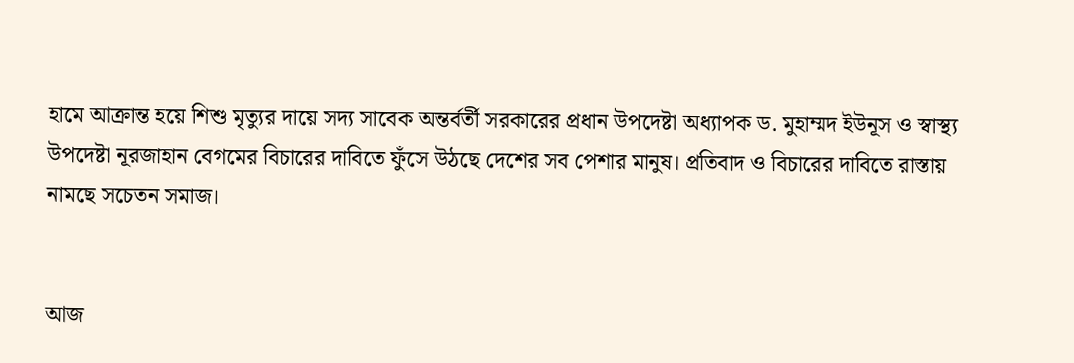হামে আক্রান্ত হয়ে শিশু মৃত্যুর দায়ে সদ্য সাবেক অন্তর্বর্তী সরকারের প্রধান উপদেষ্টা অধ্যাপক ড. মুহাম্মদ ইউনূস ও স্বাস্থ্য উপদেষ্টা নূরজাহান বেগমের বিচারের দাবিতে ফুঁসে উঠছে দেশের সব পেশার মানুষ। প্রতিবাদ ও বিচারের দাবিতে রাস্তায় নামছে সচেতন সমাজ।


আজ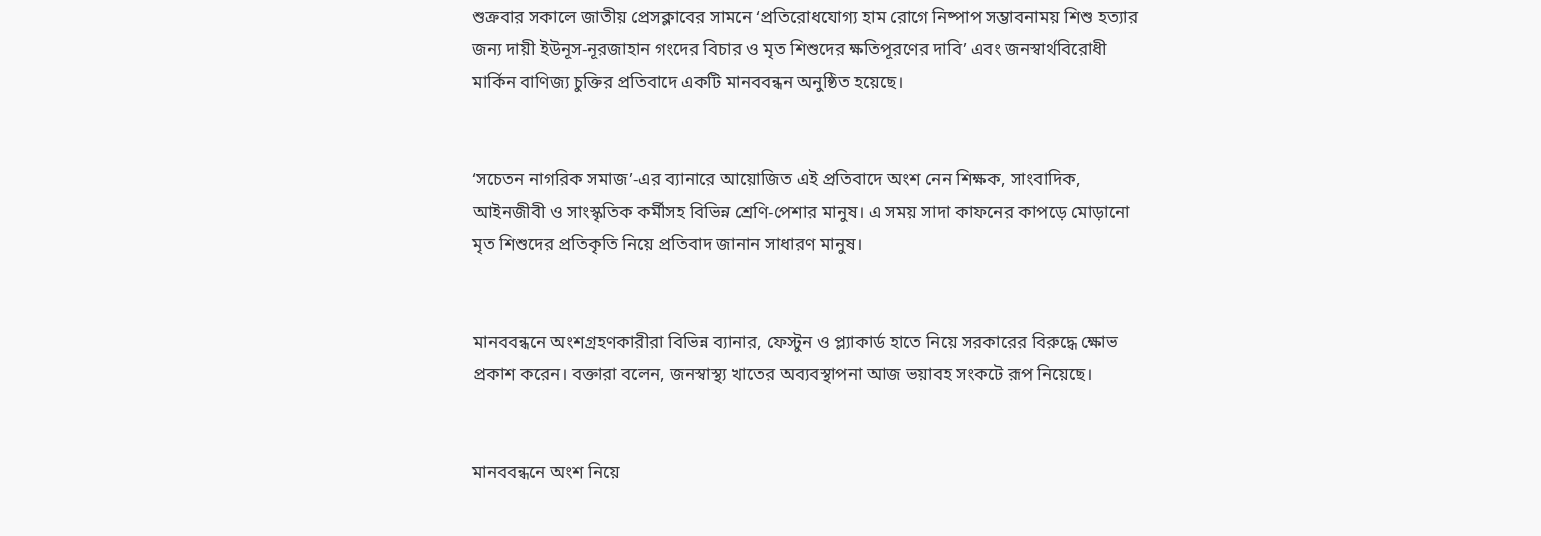শুক্রবার সকালে জাতীয় প্রেসক্লাবের সামনে ‘প্রতিরোধযোগ্য হাম রোগে নিষ্পাপ সম্ভাবনাময় শিশু হত্যার জন্য দায়ী ইউনূস-নূরজাহান গংদের বিচার ও মৃত শিশুদের ক্ষতিপূরণের দাবি’ এবং জনস্বার্থবিরোধী মার্কিন বাণিজ্য চুক্তির প্রতিবাদে একটি মানববন্ধন অনুষ্ঠিত হয়েছে।


‘সচেতন নাগরিক সমাজ’-এর ব্যানারে আয়োজিত এই প্রতিবাদে অংশ নেন শিক্ষক, সাংবাদিক, আইনজীবী ও সাংস্কৃতিক কর্মীসহ বিভিন্ন শ্রেণি-পেশার মানুষ। এ সময় সাদা কাফনের কাপড়ে মোড়ানো মৃত শিশুদের প্রতিকৃতি নিয়ে প্রতিবাদ জানান সাধারণ মানুষ।


মানববন্ধনে অংশগ্রহণকারীরা বিভিন্ন ব্যানার, ফেস্টুন ও প্ল্যাকার্ড হাতে নিয়ে সরকারের বিরুদ্ধে ক্ষোভ প্রকাশ করেন। বক্তারা বলেন, জনস্বাস্থ্য খাতের অব্যবস্থাপনা আজ ভয়াবহ সংকটে রূপ নিয়েছে।


মানববন্ধনে অংশ নিয়ে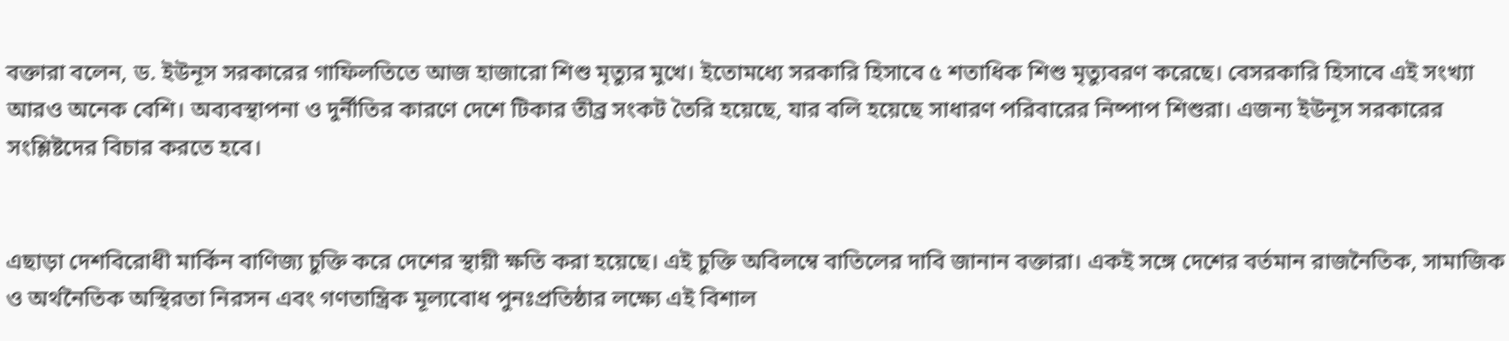বক্তারা বলেন, ড. ইউনূস সরকারের গাফিলতিতে আজ হাজারো শিশু মৃত্যুর মুখে। ইতোমধ্যে সরকারি হিসাবে ৫ শতাধিক শিশু মৃত্যুবরণ করেছে। বেসরকারি হিসাবে এই সংখ্যা আরও অনেক বেশি। অব্যবস্থাপনা ও দুর্নীতির কারণে দেশে টিকার তীব্র সংকট তৈরি হয়েছে, যার বলি হয়েছে সাধারণ পরিবারের নিষ্পাপ শিশুরা। এজন্য ইউনূস সরকারের সংশ্লিষ্টদের বিচার করতে হবে।


এছাড়া দেশবিরোধী মার্কিন বাণিজ্য চুক্তি করে দেশের স্থায়ী ক্ষতি করা হয়েছে। এই চুক্তি অবিলম্বে বাতিলের দাবি জানান বক্তারা। একই সঙ্গে দেশের বর্তমান রাজনৈতিক, সামাজিক ও অর্থনৈতিক অস্থিরতা নিরসন এবং গণতান্ত্রিক মূল্যবোধ পুনঃপ্রতিষ্ঠার লক্ষ্যে এই বিশাল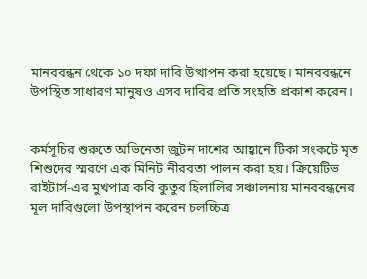মানববন্ধন থেকে ১০ দফা দাবি উত্থাপন করা হয়েছে। মানববন্ধনে উপস্থিত সাধারণ মানুষও এসব দাবির প্রতি সংহতি প্রকাশ করেন।


কর্মসূচির শুরুতে অভিনেতা জুটন দাশের আহ্বানে টিকা সংকটে মৃত শিশুদের স্মরণে এক মিনিট নীরবতা পালন করা হয়। ক্রিয়েটিভ রাইটার্স-এর মুখপাত্র কবি কুতুব হিলালির সঞ্চালনায় মানববন্ধনের মূল দাবিগুলো উপস্থাপন করেন চলচ্চিত্র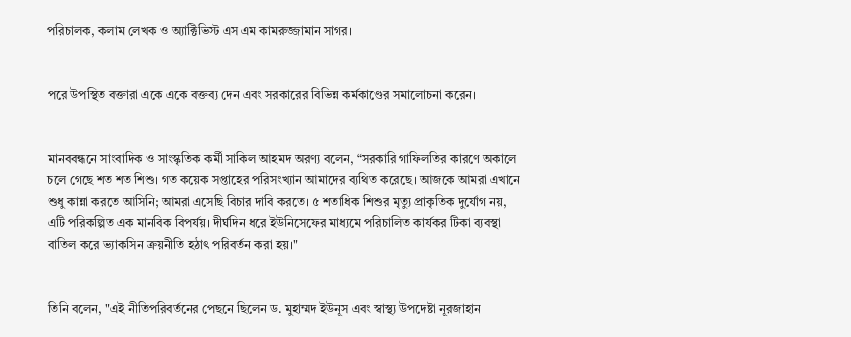পরিচালক, কলাম লেখক ও অ্যাক্টিভিস্ট এস এম কামরুজ্জামান সাগর।


পরে উপস্থিত বক্তারা একে একে বক্তব্য দেন এবং সরকারের বিভিন্ন কর্মকাণ্ডের সমালোচনা করেন।


মানববন্ধনে সাংবাদিক ও সাংস্কৃতিক কর্মী সাকিল আহমদ অরণ্য বলেন, “সরকারি গাফিলতির কারণে অকালে চলে গেছে শত শত শিশু। গত কয়েক সপ্তাহের পরিসংখ্যান আমাদের ব্যথিত করেছে। আজকে আমরা এখানে শুধু কান্না করতে আসিনি; আমরা এসেছি বিচার দাবি করতে। ৫ শতাধিক শিশুর মৃত্যু প্রাকৃতিক দুর্যোগ নয়, এটি পরিকল্পিত এক মানবিক বিপর্যয়। দীর্ঘদিন ধরে ইউনিসেফের মাধ্যমে পরিচালিত কার্যকর টিকা ব্যবস্থা বাতিল করে ভ্যাকসিন ক্রয়নীতি হঠাৎ পরিবর্তন করা হয়।"


তিনি বলেন, "এই নীতিপরিবর্তনের পেছনে ছিলেন ড. মুহাম্মদ ইউনূস এবং স্বাস্থ্য উপদেষ্টা নূরজাহান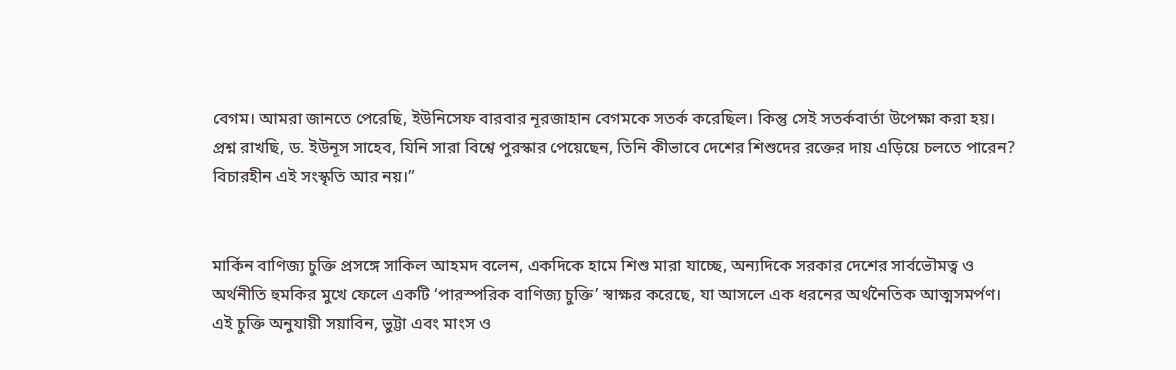বেগম। আমরা জানতে পেরেছি, ইউনিসেফ বারবার নূরজাহান বেগমকে সতর্ক করেছিল। কিন্তু সেই সতর্কবার্তা উপেক্ষা করা হয়। প্রশ্ন রাখছি, ড. ইউনূস সাহেব, যিনি সারা বিশ্বে পুরস্কার পেয়েছেন, তিনি কীভাবে দেশের শিশুদের রক্তের দায় এড়িয়ে চলতে পারেন? বিচারহীন এই সংস্কৃতি আর নয়।”


মার্কিন বাণিজ্য চুক্তি প্রসঙ্গে সাকিল আহমদ বলেন, একদিকে হামে শিশু মারা যাচ্ছে, অন্যদিকে সরকার দেশের সার্বভৌমত্ব ও অর্থনীতি হুমকির মুখে ফেলে একটি ‘পারস্পরিক বাণিজ্য চুক্তি’ স্বাক্ষর করেছে, যা আসলে এক ধরনের অর্থনৈতিক আত্মসমর্পণ। এই চুক্তি অনুযায়ী সয়াবিন, ভুট্টা এবং মাংস ও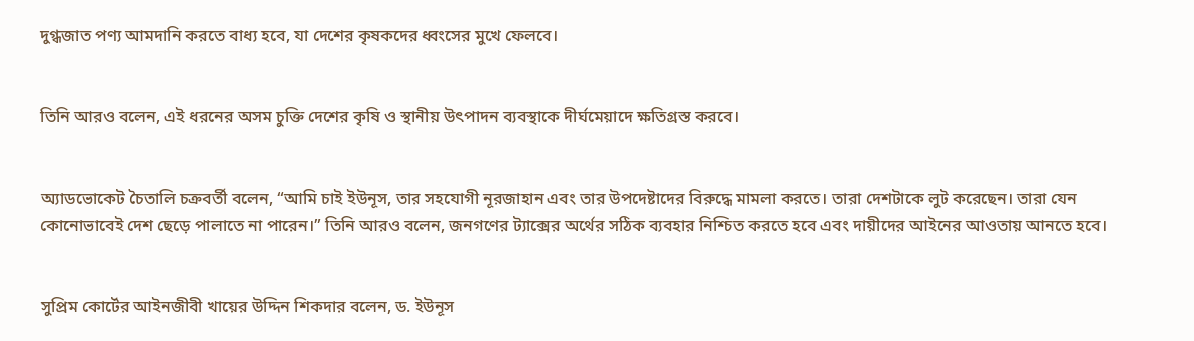দুগ্ধজাত পণ্য আমদানি করতে বাধ্য হবে, যা দেশের কৃষকদের ধ্বংসের মুখে ফেলবে।


তিনি আরও বলেন, এই ধরনের অসম চুক্তি দেশের কৃষি ও স্থানীয় উৎপাদন ব্যবস্থাকে দীর্ঘমেয়াদে ক্ষতিগ্রস্ত করবে।


অ্যাডভোকেট চৈতালি চক্রবর্তী বলেন, “আমি চাই ইউনূস, তার সহযোগী নূরজাহান এবং তার উপদেষ্টাদের বিরুদ্ধে মামলা করতে। তারা দেশটাকে লুট করেছেন। তারা যেন কোনোভাবেই দেশ ছেড়ে পালাতে না পারেন।” তিনি আরও বলেন, জনগণের ট্যাক্সের অর্থের সঠিক ব্যবহার নিশ্চিত করতে হবে এবং দায়ীদের আইনের আওতায় আনতে হবে।


সুপ্রিম কোর্টের আইনজীবী খায়ের উদ্দিন শিকদার বলেন, ড. ইউনূস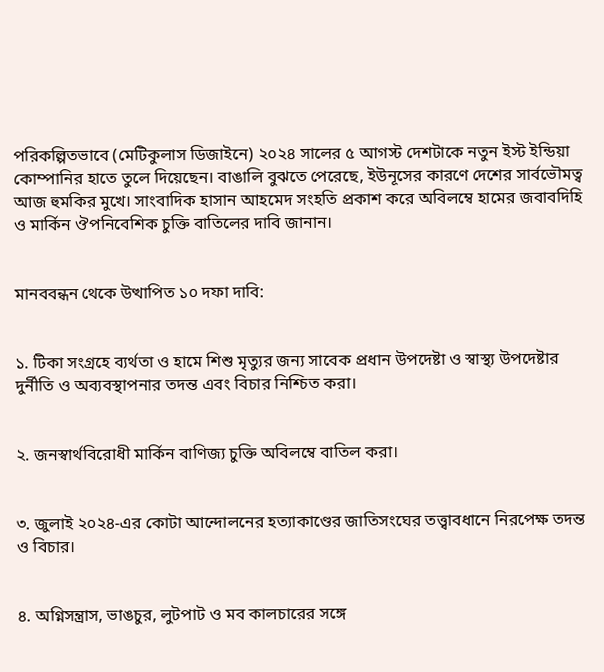পরিকল্পিতভাবে (মেটিকুলাস ডিজাইনে) ২০২৪ সালের ৫ আগস্ট দেশটাকে নতুন ইস্ট ইন্ডিয়া কোম্পানির হাতে তুলে দিয়েছেন। বাঙালি বুঝতে পেরেছে, ইউনূসের কারণে দেশের সার্বভৌমত্ব আজ হুমকির মুখে। সাংবাদিক হাসান আহমেদ সংহতি প্রকাশ করে অবিলম্বে হামের জবাবদিহি ও মার্কিন ঔপনিবেশিক চুক্তি বাতিলের দাবি জানান।


মানববন্ধন থেকে উত্থাপিত ১০ দফা দাবি:


১. টিকা সংগ্রহে ব্যর্থতা ও হামে শিশু মৃত্যুর জন্য সাবেক প্রধান উপদেষ্টা ও স্বাস্থ্য উপদেষ্টার দুর্নীতি ও অব্যবস্থাপনার তদন্ত এবং বিচার নিশ্চিত করা।


২. জনস্বার্থবিরোধী মার্কিন বাণিজ্য চুক্তি অবিলম্বে বাতিল করা।


৩. জুলাই ২০২৪-এর কোটা আন্দোলনের হত্যাকাণ্ডের জাতিসংঘের তত্ত্বাবধানে নিরপেক্ষ তদন্ত ও বিচার।


৪. অগ্নিসন্ত্রাস, ভাঙচুর, লুটপাট ও মব কালচারের সঙ্গে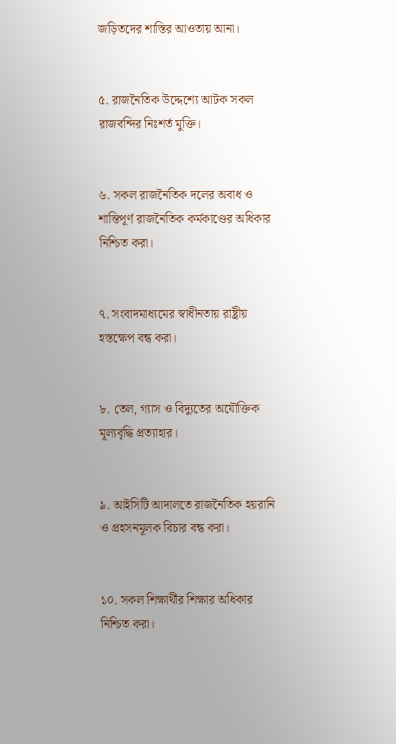জড়িতদের শাস্তির আওতায় আনা।


৫. রাজনৈতিক উদ্দেশ্যে আটক সকল রাজবন্দির নিঃশর্ত মুক্তি।


৬. সকল রাজনৈতিক দলের অবাধ ও শান্তিপূর্ণ রাজনৈতিক কর্মকাণ্ডের অধিকার নিশ্চিত করা।


৭. সংবাদমাধ্যমের স্বাধীনতায় রাষ্ট্রীয় হস্তক্ষেপ বন্ধ করা।


৮. তেল, গ্যাস ও বিদ্যুতের অযৌক্তিক মূল্যবৃদ্ধি প্রত্যাহার।


৯. আইসিটি আদালতে রাজনৈতিক হয়রানি ও প্রহসনমূলক বিচার বন্ধ করা।


১০. সকল শিক্ষার্থীর শিক্ষার অধিকার নিশ্চিত করা।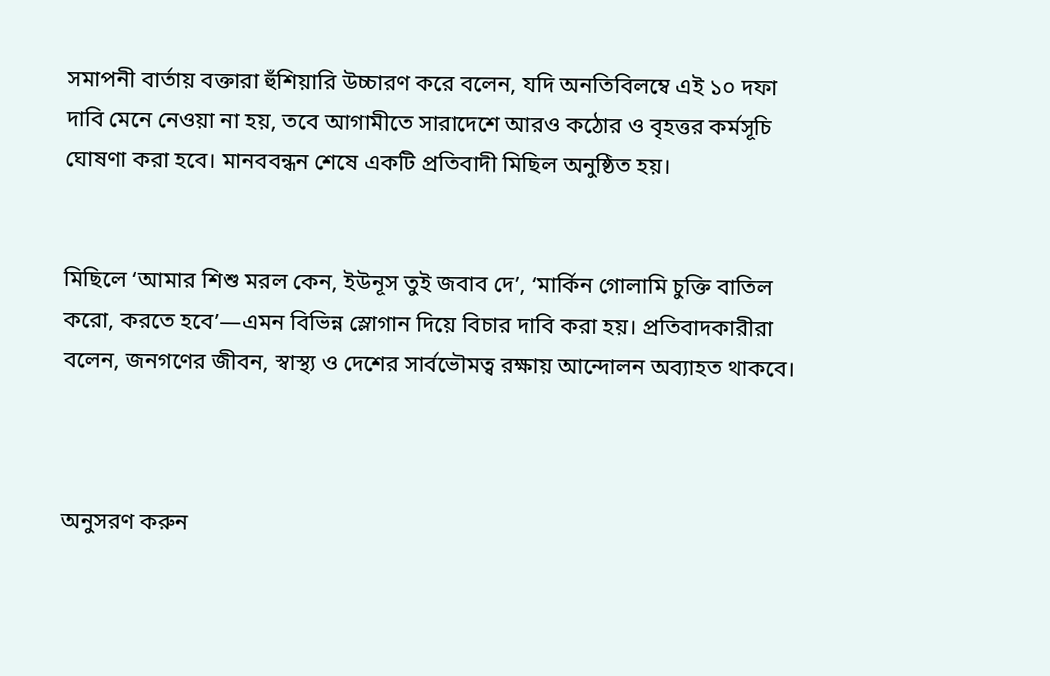সমাপনী বার্তায় বক্তারা হুঁশিয়ারি উচ্চারণ করে বলেন, যদি অনতিবিলম্বে এই ১০ দফা দাবি মেনে নেওয়া না হয়, তবে আগামীতে সারাদেশে আরও কঠোর ও বৃহত্তর কর্মসূচি ঘোষণা করা হবে। মানববন্ধন শেষে একটি প্রতিবাদী মিছিল অনুষ্ঠিত হয়।


মিছিলে ‘আমার শিশু মরল কেন, ইউনূস তুই জবাব দে’, ‘মার্কিন গোলামি চুক্তি বাতিল করো, করতে হবে’—এমন বিভিন্ন স্লোগান দিয়ে বিচার দাবি করা হয়। প্রতিবাদকারীরা বলেন, জনগণের জীবন, স্বাস্থ্য ও দেশের সার্বভৌমত্ব রক্ষায় আন্দোলন অব্যাহত থাকবে।



অনুসরণ করুন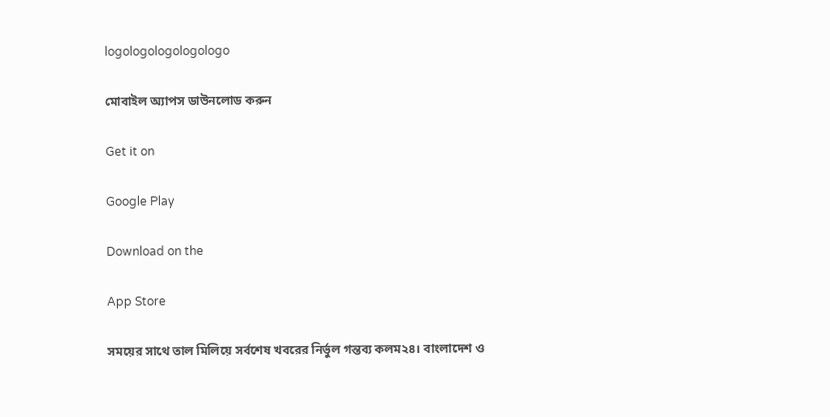logologologologologo

মোবাইল অ্যাপস ডাউনলোড করুন

Get it on

Google Play

Download on the

App Store

সময়ের সাথে তাল মিলিয়ে সর্বশেষ খবরের নির্ভুল গন্তব্য কলম২৪। বাংলাদেশ ও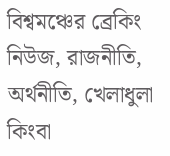বিশ্বমঞ্চের ব্রেকিং নিউজ, রাজনীতি, অর্থনীতি, খেলাধুলা কিংবা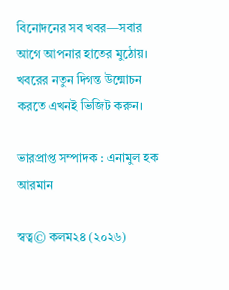বিনোদনের সব খবর—সবার আগে আপনার হাতের মুঠোয়। খবরের নতুন দিগন্ত উন্মোচন করতে এখনই ভিজিট করুন।

ভারপ্রাপ্ত সম্পাদক : এনামুল হক আরমান

স্বত্ব© কলম২৪ (২০২৬)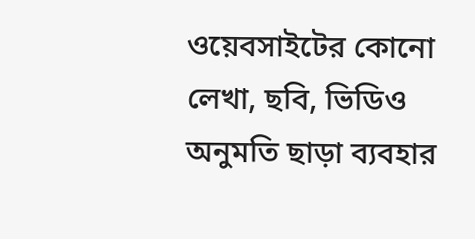ওয়েবসাইটের কোনো লেখা, ছবি, ভিডিও অনুমতি ছাড়া ব্যবহার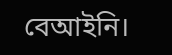বেআইনি।